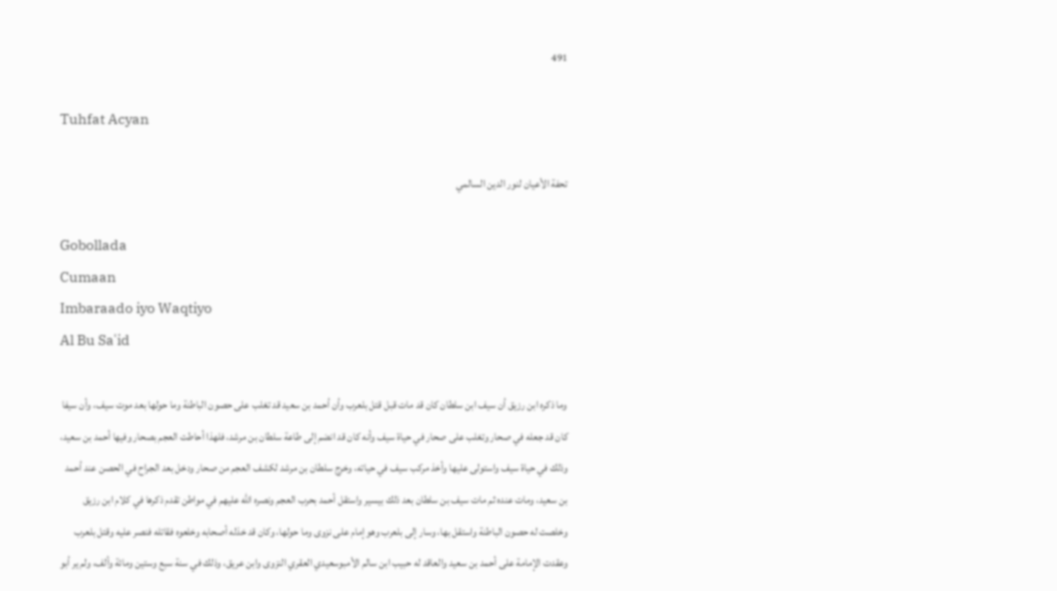491

Tuhfat Acyan

تحفة الأعيان لنور الدين السالمي

Gobollada
Cumaan
Imbaraado iyo Waqtiyo
Al Bu Saʿid

وما ذكره ابن رزيق أن سيف ابن سلطان كان قد مات قبل قتل بلعرب وأن أحمد بن سعيد قد تغلب على حصون الباطنة وما حولها بعد موت سيف، وأن سيفا كان قد جعله في صحار وتغلب على صحار في حياة سيف وأنه كان قد انضم إلى طاعة سلطان بن مرشد، فلهذا أحاطت العجم بصحار وفيها أحمد بن سعيد، وذلك في حياة سيف واستولى عليها وأخذ مركب سيف في حياته، وخرج سلطان بن مرشد لكشف العجم من صحار ودخل بعد الجراح في الحصن عند أحمد بن سعيد، ومات عنده ثم مات سيف بن سلطان بعد ذلك بيسير واستقل أحمد بحرب العجم ونصره الله عليهم في مواطن تقدم ذكرها في كلام ابن رزيق وخلصت له حصون الباطنة واستقل بها، وسار إلى بلعرب وهو إمام على نزوى وما حولها، وكان قد خذله أصحابه وخلعوه فقاتله فنصر عليه وقتل بلعرب وعقدت الإمامة على أحمد بن سعيد والعاقد له حبيب ابن سالم الأمبوسعيدي العقري النزوى وابن عريق، وذلك في سنة سبع وستين ومائة وألف، ولم ير أبو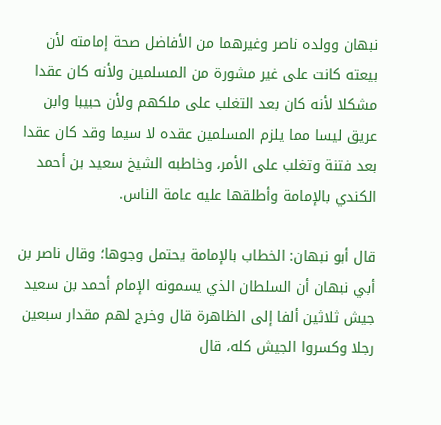نبهان وولده ناصر وغيرهما من الأفاضل صحة إمامته لأن بيعته كانت على غير مشورة من المسلمين ولأنه كان عقدا مشكلا لأنه كان بعد التغلب على ملكهم ولأن حبيبا وابن عريق ليسا مما يلزم المسلمين عقده لا سيما وقد كان عقدا بعد فتنة وتغلب على الأمر، وخاطبه الشيخ سعيد بن أحمد الكندي بالإمامة وأطلقها عليه عامة الناس.

قال أبو نبهان: الخطاب بالإمامة يحتمل وجوها؛ وقال ناصر بن أبي نبهان أن السلطان الذي يسمونه الإمام أحمد بن سعيد جيش ثلاثين ألفا إلى الظاهرة قال وخرج لهم مقدار سبعين رجلا وكسروا الجيش كله، قال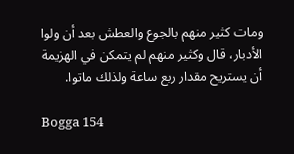ومات كثير منهم بالجوع والعطش بعد أن ولوا الأدبار، قال وكثير منهم لم يتمكن في الهزيمة أن يستريح مقدار ربع ساعة ولذلك ماتوا.

Bogga 154